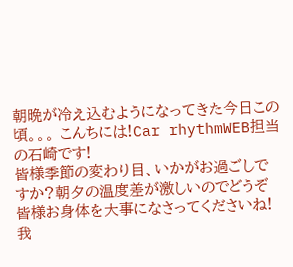朝晩が冷え込むようになってきた今日この頃。。。 こんちには!Car rhythmWEB担当の石崎です!
皆様季節の変わり目、いかがお過ごしですか?朝夕の温度差が激しいのでどうぞ皆様お身体を大事になさってくださいね!
我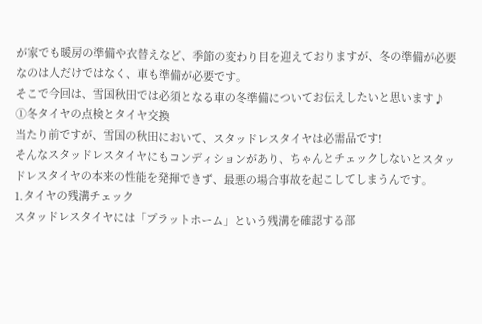が家でも暖房の準備や衣替えなど、季節の変わり目を迎えておりますが、冬の準備が必要なのは人だけではなく、車も準備が必要です。
そこで今回は、雪国秋田では必須となる車の冬準備についてお伝えしたいと思います♪
①冬タイヤの点検とタイヤ交換
当たり前ですが、雪国の秋田において、スタッドレスタイヤは必需品です!
そんなスタッドレスタイヤにもコンディションがあり、ちゃんとチェックしないとスタッドレスタイヤの本来の性能を発揮できず、最悪の場合事故を起こしてしまうんです。
1.タイヤの残溝チェック
スタッドレスタイヤには「プラットホーム」という残溝を確認する部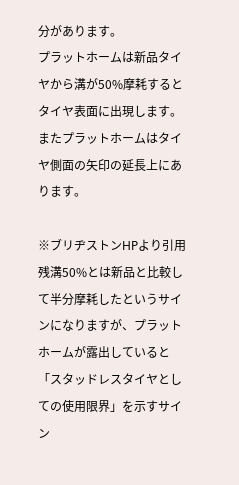分があります。
プラットホームは新品タイヤから溝が50%摩耗するとタイヤ表面に出現します。またプラットホームはタイヤ側面の矢印の延長上にあります。

※ブリヂストンHPより引用
残溝50%とは新品と比較して半分摩耗したというサインになりますが、プラットホームが露出していると
「スタッドレスタイヤとしての使用限界」を示すサイン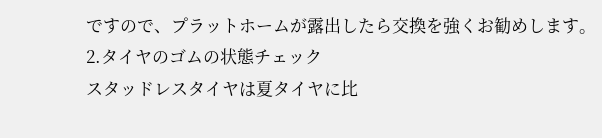ですので、プラットホームが露出したら交換を強くお勧めします。
2.タイヤのゴムの状態チェック
スタッドレスタイヤは夏タイヤに比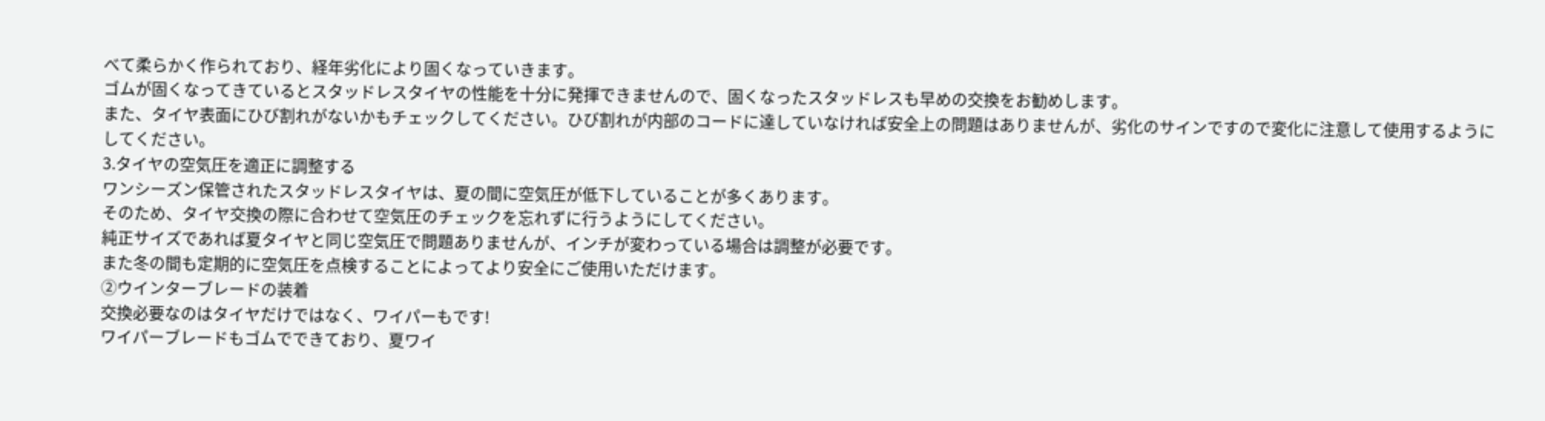べて柔らかく作られており、経年劣化により固くなっていきます。
ゴムが固くなってきているとスタッドレスタイヤの性能を十分に発揮できませんので、固くなったスタッドレスも早めの交換をお勧めします。
また、タイヤ表面にひび割れがないかもチェックしてください。ひび割れが内部のコードに達していなければ安全上の問題はありませんが、劣化のサインですので変化に注意して使用するようにしてください。
3.タイヤの空気圧を適正に調整する
ワンシーズン保管されたスタッドレスタイヤは、夏の間に空気圧が低下していることが多くあります。
そのため、タイヤ交換の際に合わせて空気圧のチェックを忘れずに行うようにしてください。
純正サイズであれば夏タイヤと同じ空気圧で問題ありませんが、インチが変わっている場合は調整が必要です。
また冬の間も定期的に空気圧を点検することによってより安全にご使用いただけます。
②ウインターブレードの装着
交換必要なのはタイヤだけではなく、ワイパーもです!
ワイパーブレードもゴムでできており、夏ワイ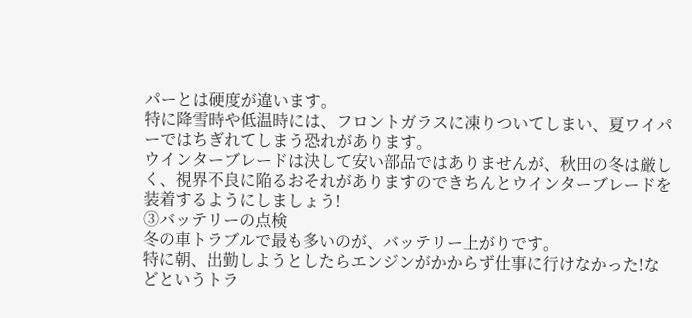パーとは硬度が違います。
特に降雪時や低温時には、フロントガラスに凍りついてしまい、夏ワイパーではちぎれてしまう恐れがあります。
ウインターブレードは決して安い部品ではありませんが、秋田の冬は厳しく、視界不良に陥るおそれがありますのできちんとウインターブレードを装着するようにしましょう!
③バッテリーの点検
冬の車トラブルで最も多いのが、バッテリー上がりです。
特に朝、出勤しようとしたらエンジンがかからず仕事に行けなかった!などというトラ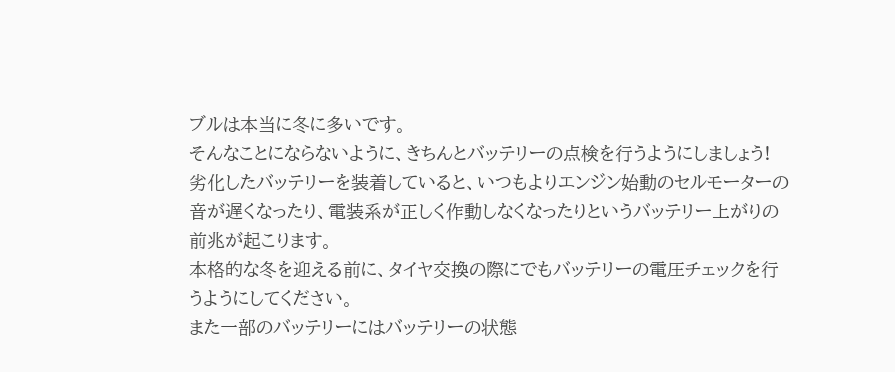ブルは本当に冬に多いです。
そんなことにならないように、きちんとバッテリーの点検を行うようにしましょう!
劣化したバッテリーを装着していると、いつもよりエンジン始動のセルモーターの音が遅くなったり、電装系が正しく作動しなくなったりというバッテリー上がりの前兆が起こります。
本格的な冬を迎える前に、タイヤ交換の際にでもバッテリーの電圧チェックを行うようにしてください。
また一部のバッテリーにはバッテリーの状態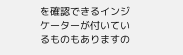を確認できるインジケーターが付いているものもありますの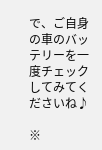で、ご自身の車のバッテリーを一度チェックしてみてくださいね♪

※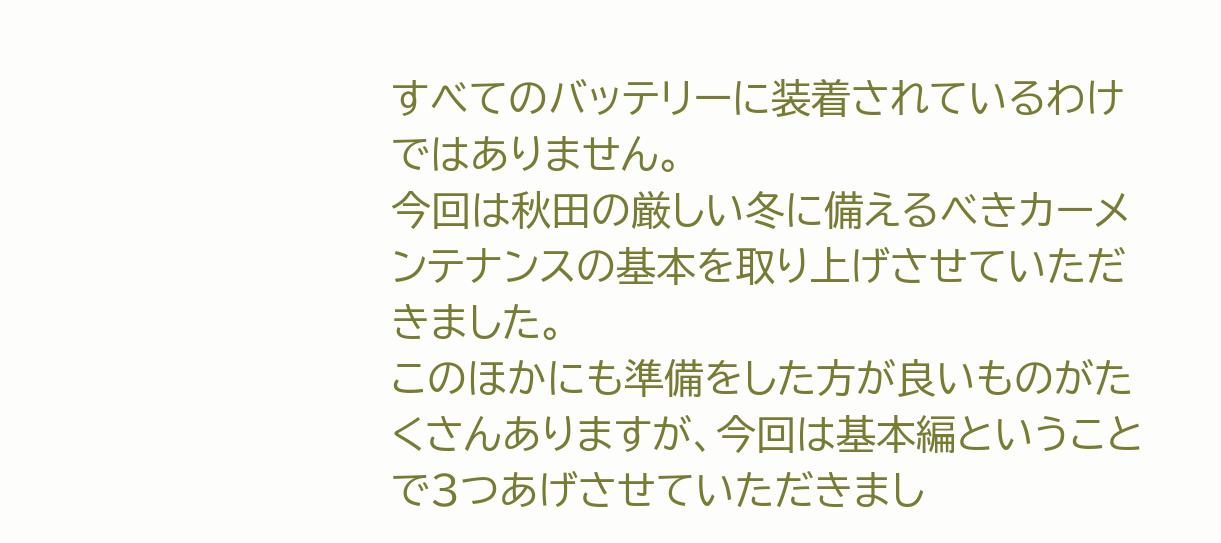すべてのバッテリーに装着されているわけではありません。
今回は秋田の厳しい冬に備えるべきカーメンテナンスの基本を取り上げさせていただきました。
このほかにも準備をした方が良いものがたくさんありますが、今回は基本編ということで3つあげさせていただきまし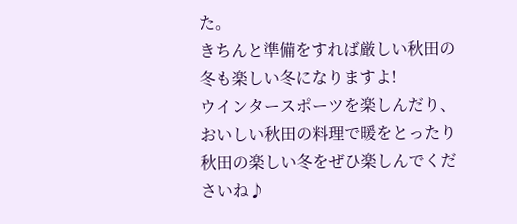た。
きちんと準備をすれば厳しい秋田の冬も楽しい冬になりますよ!
ウインタースポーツを楽しんだり、おいしい秋田の料理で暖をとったり秋田の楽しい冬をぜひ楽しんでくださいね♪